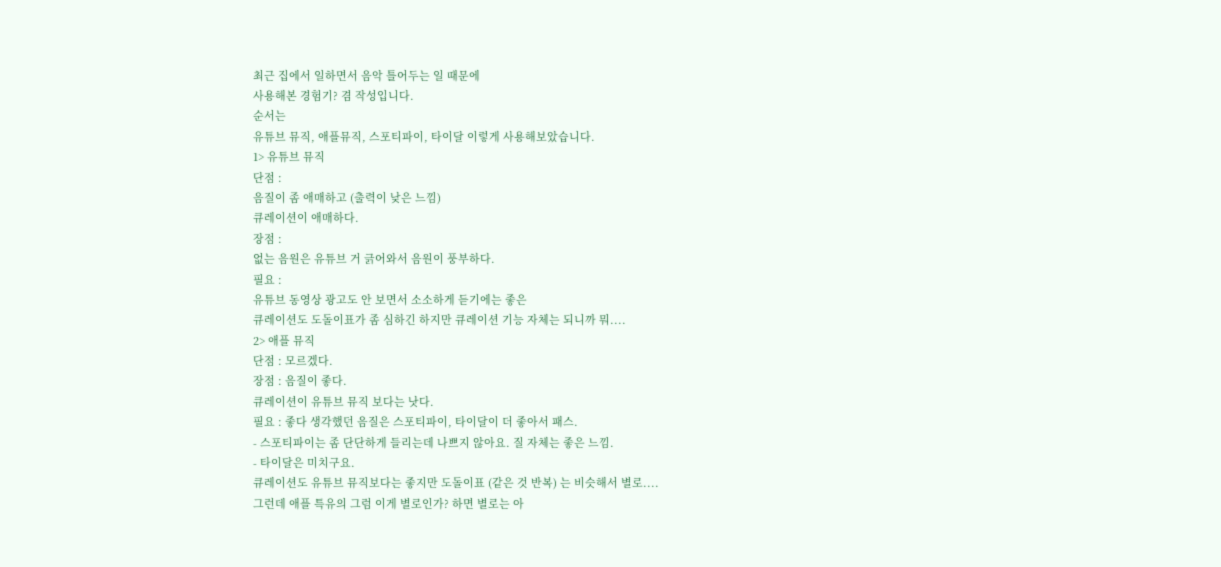최근 집에서 일하면서 음악 틀어두는 일 때문에
사용해본 경험기? 겸 작성입니다.
순서는
유튜브 뮤직, 애플뮤직, 스포티파이, 타이달 이렇게 사용해보았습니다.
1> 유튜브 뮤직
단점 :
음질이 좀 애매하고 (출력이 낮은 느낌)
큐레이션이 애매하다.
장점 :
없는 음원은 유튜브 거 긁어와서 음원이 풍부하다.
필요 :
유튜브 동영상 광고도 안 보면서 소소하게 듣기에는 좋은
큐레이션도 도돌이표가 좀 심하긴 하지만 큐레이션 기능 자체는 되니까 뭐....
2> 애플 뮤직
단점 : 모르겠다.
장점 : 음질이 좋다.
큐레이션이 유튜브 뮤직 보다는 낫다.
필요 : 좋다 생각했던 음질은 스포티파이, 타이달이 더 좋아서 패스.
- 스포티파이는 좀 단단하게 들리는데 나쁘지 않아요. 질 자체는 좋은 느낌.
- 타이달은 미치구요.
큐레이션도 유튜브 뮤직보다는 좋지만 도돌이표 (같은 것 반복) 는 비슷해서 별로....
그런데 애플 특유의 그럼 이게 별로인가? 하면 별로는 아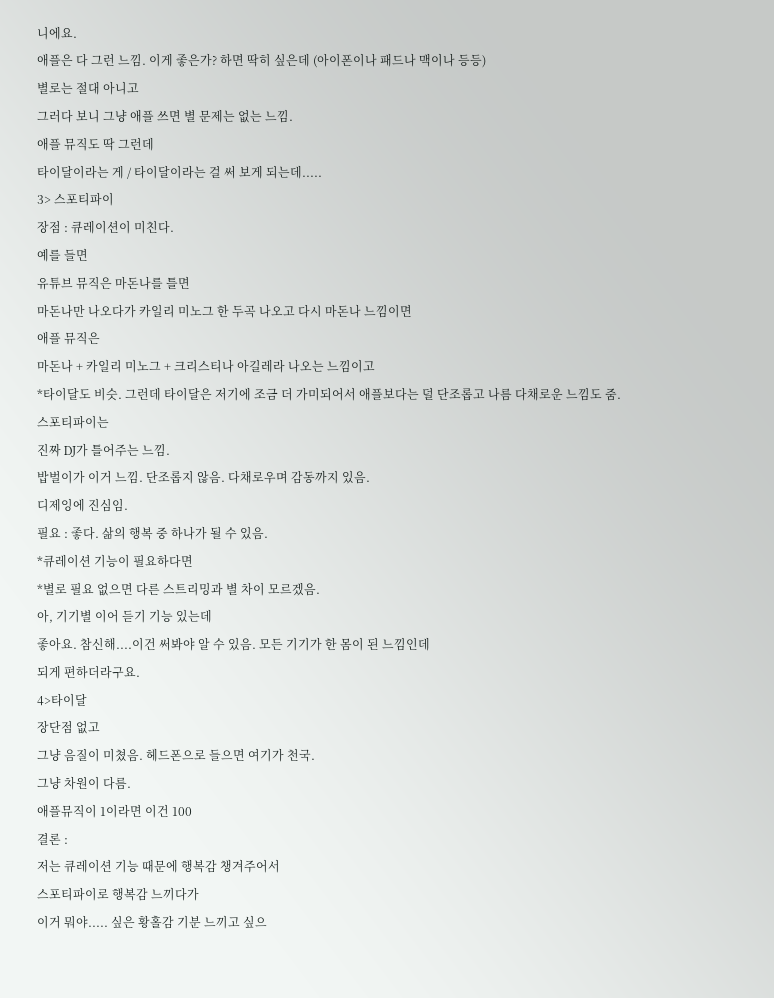니에요.
애플은 다 그런 느낌. 이게 좋은가? 하면 딱히 싶은데 (아이폰이나 패드나 맥이나 등등)
별로는 절대 아니고
그러다 보니 그냥 애플 쓰면 별 문제는 없는 느낌.
애플 뮤직도 딱 그런데
타이달이라는 게 / 타이달이라는 걸 써 보게 되는데.....
3> 스포티파이
장점 : 큐레이션이 미친다.
예를 들면
유튜브 뮤직은 마돈나를 틀면
마돈나만 나오다가 카일리 미노그 한 두곡 나오고 다시 마돈나 느낌이면
애플 뮤직은
마돈나 + 카일리 미노그 + 크리스티나 아길레라 나오는 느낌이고
*타이달도 비슷. 그런데 타이달은 저기에 조금 더 가미되어서 애플보다는 덜 단조롭고 나름 다채로운 느낌도 줌.
스포티파이는
진짜 DJ가 틀어주는 느낌.
밥벌이가 이거 느낌. 단조롭지 않음. 다채로우며 감동까지 있음.
디제잉에 진심임.
필요 : 좋다. 삶의 행복 중 하나가 될 수 있음.
*큐레이션 기능이 필요하다면
*별로 필요 없으면 다른 스트리밍과 별 차이 모르겠음.
아, 기기별 이어 듣기 기능 있는데
좋아요. 참신해....이건 써봐야 알 수 있음. 모든 기기가 한 몸이 된 느낌인데
되게 편하더라구요.
4>타이달
장단점 없고
그냥 음질이 미쳤음. 헤드폰으로 들으면 여기가 천국.
그냥 차원이 다름.
애플뮤직이 1이라면 이건 100
결론 :
저는 큐레이션 기능 때문에 행복감 챙겨주어서
스포티파이로 행복감 느끼다가
이거 뭐야..... 싶은 황홀감 기분 느끼고 싶으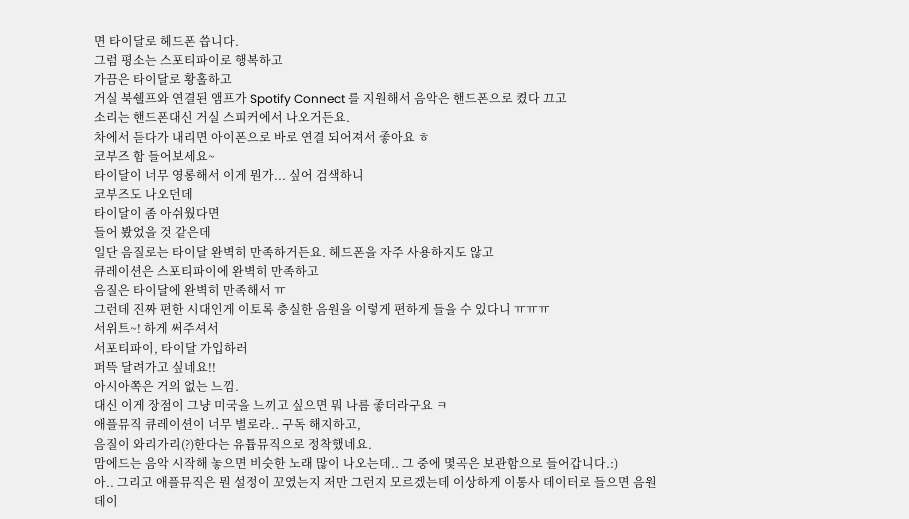면 타이달로 헤드폰 씁니다.
그럼 평소는 스포티파이로 행복하고
가끔은 타이달로 황홀하고
거실 북쉘프와 연결된 앰프가 Spotify Connect 를 지원해서 음악은 핸드폰으로 켰다 끄고
소리는 핸드폰대신 거실 스피커에서 나오거든요.
차에서 듣다가 내리면 아이폰으로 바로 연결 되어져서 좋아요 ㅎ
코부즈 함 들어보세요~
타이달이 너무 영롱해서 이게 뭔가... 싶어 검색하니
코부즈도 나오던데
타이달이 좀 아쉬웠다면
들어 봤었을 것 같은데
일단 음질로는 타이달 완벽히 만족하거든요. 헤드폰을 자주 사용하지도 않고
큐레이션은 스포티파이에 완벽히 만족하고
음질은 타이달에 완벽히 만족해서 ㅠ
그런데 진짜 편한 시대인게 이토록 충실한 음원을 이렇게 편하게 들을 수 있다니 ㅠㅠㅠ
서위트~! 하게 써주셔서
서포티파이, 타이달 가입하러
퍼뜩 달려가고 싶네요!!
아시아쪽은 거의 없는 느낌.
대신 이게 장점이 그냥 미국을 느끼고 싶으면 뭐 나름 좋더라구요 ㅋ
애플뮤직 큐레이션이 너무 별로라.. 구독 해지하고,
음질이 와리가리(?)한다는 유튭뮤직으로 정착했네요.
맘에드는 음악 시작해 놓으면 비슷한 노래 많이 나오는데.. 그 중에 몇곡은 보관함으로 들어갑니다.:)
아.. 그리고 애플뮤직은 뭔 설정이 꼬였는지 저만 그런지 모르겠는데 이상하게 이통사 데이터로 들으면 음원데이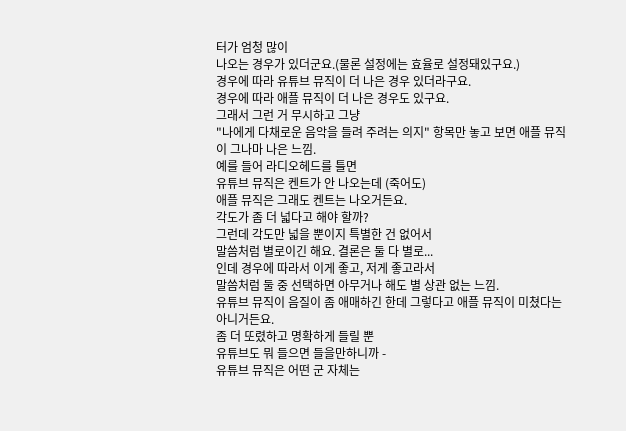터가 엄청 많이
나오는 경우가 있더군요.(물론 설정에는 효율로 설정돼있구요.)
경우에 따라 유튜브 뮤직이 더 나은 경우 있더라구요.
경우에 따라 애플 뮤직이 더 나은 경우도 있구요.
그래서 그런 거 무시하고 그냥
"나에게 다채로운 음악을 들려 주려는 의지" 항목만 놓고 보면 애플 뮤직이 그나마 나은 느낌.
예를 들어 라디오헤드를 틀면
유튜브 뮤직은 켄트가 안 나오는데 (죽어도)
애플 뮤직은 그래도 켄트는 나오거든요.
각도가 좀 더 넓다고 해야 할까?
그런데 각도만 넓을 뿐이지 특별한 건 없어서
말씀처럼 별로이긴 해요. 결론은 둘 다 별로...
인데 경우에 따라서 이게 좋고, 저게 좋고라서
말씀처럼 둘 중 선택하면 아무거나 해도 별 상관 없는 느낌.
유튜브 뮤직이 음질이 좀 애매하긴 한데 그렇다고 애플 뮤직이 미쳤다는 아니거든요.
좀 더 또렸하고 명확하게 들릴 뿐
유튜브도 뭐 들으면 들을만하니까 -
유튜브 뮤직은 어떤 군 자체는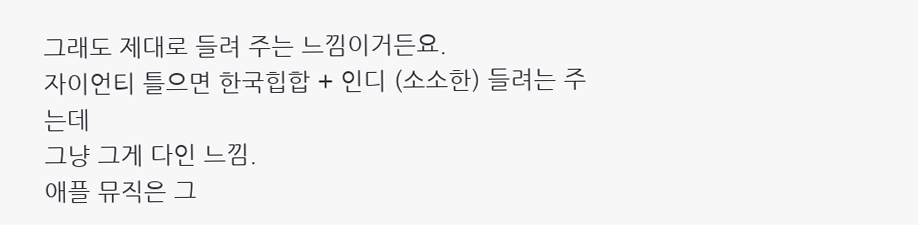그래도 제대로 들려 주는 느낌이거든요.
자이언티 틀으면 한국힙합 + 인디 (소소한) 들려는 주는데
그냥 그게 다인 느낌.
애플 뮤직은 그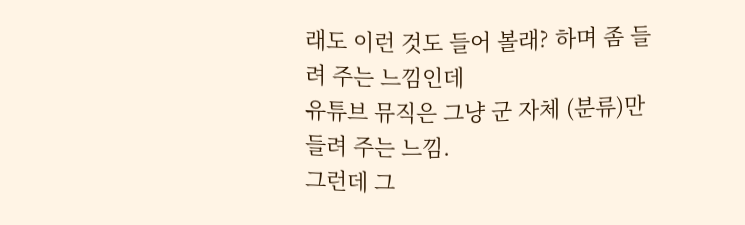래도 이런 것도 들어 볼래? 하며 좀 들려 주는 느낌인데
유튜브 뮤직은 그냥 군 자체 (분류)만 들려 주는 느낌.
그런데 그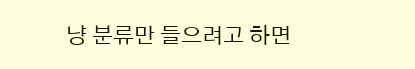냥 분류만 들으려고 하면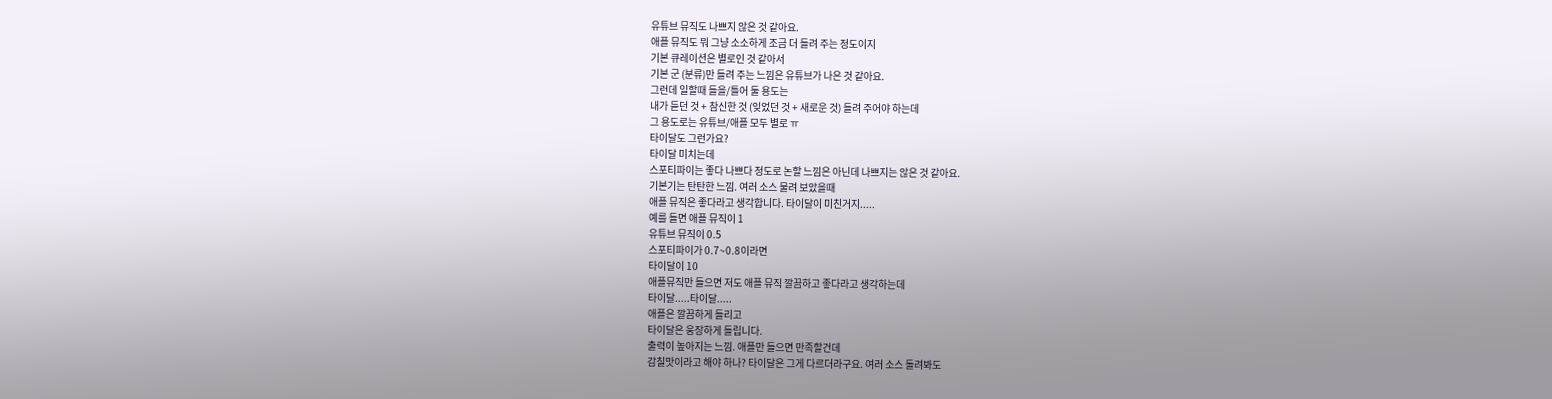유튜브 뮤직도 나쁘지 않은 것 같아요.
애플 뮤직도 뭐 그냥 소소하게 조금 더 들려 주는 정도이지
기본 큐레이션은 별로인 것 같아서
기본 군 (분류)만 들려 주는 느낌은 유튜브가 나은 것 같아요.
그런데 일할때 들을/틀어 둘 용도는
내가 듣던 것 + 참신한 것 (잊었던 것 + 새로운 것) 들려 주어야 하는데
그 용도로는 유튜브/애플 모두 별로 ㅠ
타이달도 그런가요?
타이달 미치는데
스포티파이는 좋다 나쁘다 정도로 논할 느낌은 아닌데 나쁘지는 않은 것 같아요.
기본기는 탄탄한 느낌. 여러 소스 물려 보았을때
애플 뮤직은 좋다라고 생각합니다. 타이달이 미친거지.....
예를 들면 애플 뮤직이 1
유튜브 뮤직이 0.5
스포티파이가 0.7~0.8이라면
타이달이 10
애플뮤직만 들으면 저도 애플 뮤직 깔끔하고 좋다라고 생각하는데
타이달.....타이달.....
애플은 깔끔하게 들리고
타이달은 웅장하게 들립니다.
출력이 높아지는 느낌. 애플만 들으면 만족할건데
감칠맛이라고 해야 하나? 타이달은 그게 다르더라구요. 여러 소스 돌려봐도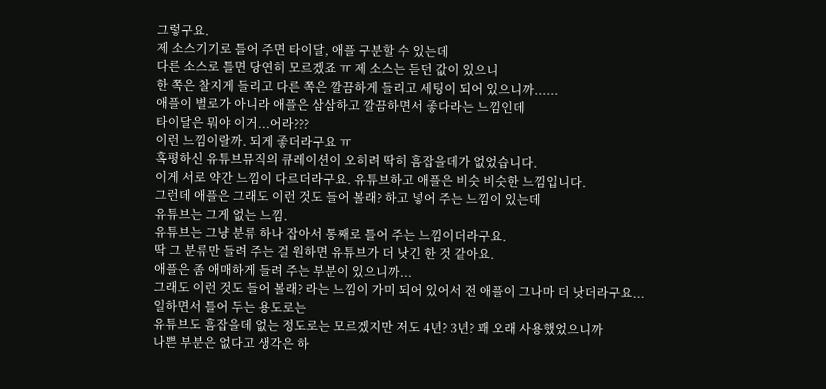그렇구요.
제 소스기기로 틀어 주면 타이달, 애플 구분할 수 있는데
다른 소스로 틀면 당연히 모르겠죠 ㅠ 제 소스는 듣던 값이 있으니
한 쪽은 찰지게 들리고 다른 쪽은 깔끔하게 들리고 세팅이 되어 있으니까......
애플이 별로가 아니라 애플은 삼삼하고 깔끔하면서 좋다라는 느낌인데
타이달은 뭐야 이거...어라???
이런 느낌이랄까. 되게 좋더라구요 ㅠ
혹평하신 유튜브뮤직의 큐레이션이 오히려 딱히 흠잡을데가 없었습니다.
이게 서로 약간 느낌이 다르더라구요. 유튜브하고 애플은 비슷 비슷한 느낌입니다.
그런데 애플은 그래도 이런 것도 들어 볼래? 하고 넣어 주는 느낌이 있는데
유튜브는 그게 없는 느낌.
유튜브는 그냥 분류 하나 잡아서 통째로 틀어 주는 느낌이더라구요.
딱 그 분류만 들려 주는 걸 원하면 유튜브가 더 낫긴 한 것 같아요.
애플은 좀 애매하게 들려 주는 부분이 있으니까...
그래도 이런 것도 들어 볼래? 라는 느낌이 가미 되어 있어서 전 애플이 그나마 더 낫더라구요...
일하면서 틀어 두는 용도로는
유튜브도 흠잡을데 없는 정도로는 모르겠지만 저도 4년? 3년? 꽤 오래 사용했었으니까
나쁜 부분은 없다고 생각은 하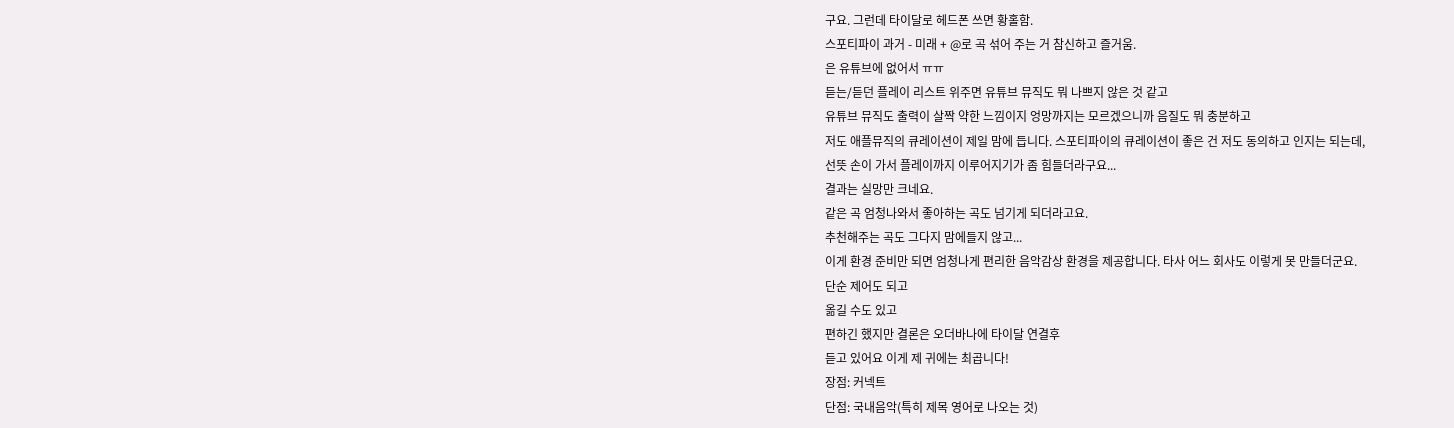구요. 그런데 타이달로 헤드폰 쓰면 황홀함.
스포티파이 과거 - 미래 + @로 곡 섞어 주는 거 참신하고 즐거움.
은 유튜브에 없어서 ㅠㅠ
듣는/듣던 플레이 리스트 위주면 유튜브 뮤직도 뭐 나쁘지 않은 것 같고
유튜브 뮤직도 출력이 살짝 약한 느낌이지 엉망까지는 모르겠으니까 음질도 뭐 충분하고
저도 애플뮤직의 큐레이션이 제일 맘에 듭니다. 스포티파이의 큐레이션이 좋은 건 저도 동의하고 인지는 되는데,
선뜻 손이 가서 플레이까지 이루어지기가 좀 힘들더라구요...
결과는 실망만 크네요.
같은 곡 엄청나와서 좋아하는 곡도 넘기게 되더라고요.
추천해주는 곡도 그다지 맘에들지 않고...
이게 환경 준비만 되면 엄청나게 편리한 음악감상 환경을 제공합니다. 타사 어느 회사도 이렇게 못 만들더군요.
단순 제어도 되고
옮길 수도 있고
편하긴 했지만 결론은 오더바나에 타이달 연결후
듣고 있어요 이게 제 귀에는 최곱니다!
장점: 커넥트
단점: 국내음악(특히 제목 영어로 나오는 것)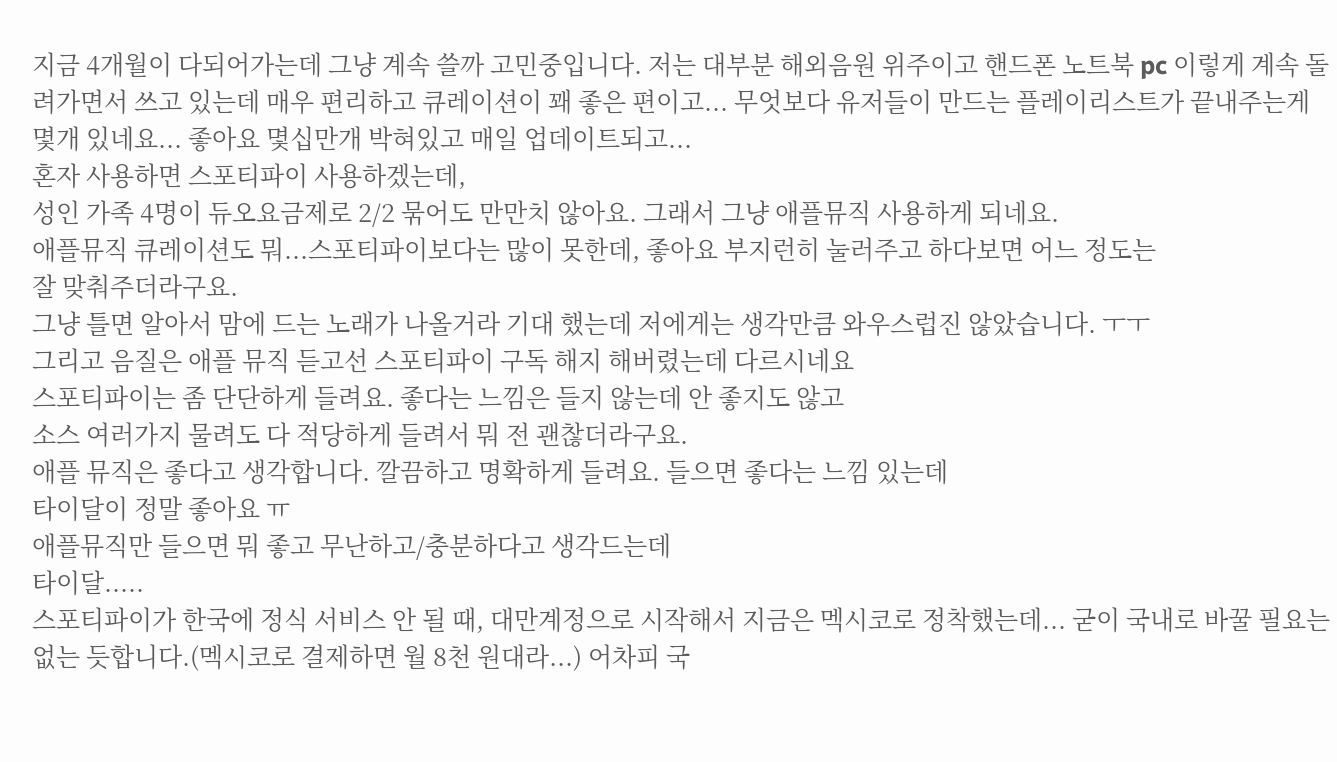지금 4개월이 다되어가는데 그냥 계속 쓸까 고민중입니다. 저는 대부분 해외음원 위주이고 핸드폰 노트북 pc 이렇게 계속 돌려가면서 쓰고 있는데 매우 편리하고 큐레이션이 꽤 좋은 편이고... 무엇보다 유저들이 만드는 플레이리스트가 끝내주는게 몇개 있네요... 좋아요 몇십만개 박혀있고 매일 업데이트되고...
혼자 사용하면 스포티파이 사용하겠는데,
성인 가족 4명이 듀오요금제로 2/2 묶어도 만만치 않아요. 그래서 그냥 애플뮤직 사용하게 되네요.
애플뮤직 큐레이션도 뭐...스포티파이보다는 많이 못한데, 좋아요 부지런히 눌러주고 하다보면 어느 정도는
잘 맞춰주더라구요.
그냥 틀면 알아서 맘에 드는 노래가 나올거라 기대 했는데 저에게는 생각만큼 와우스럽진 않았습니다. ㅜㅜ
그리고 음질은 애플 뮤직 듣고선 스포티파이 구독 해지 해버렸는데 다르시네요
스포티파이는 좀 단단하게 들려요. 좋다는 느낌은 들지 않는데 안 좋지도 않고
소스 여러가지 물려도 다 적당하게 들려서 뭐 전 괜찮더라구요.
애플 뮤직은 좋다고 생각합니다. 깔끔하고 명확하게 들려요. 들으면 좋다는 느낌 있는데
타이달이 정말 좋아요 ㅠ
애플뮤직만 들으면 뭐 좋고 무난하고/충분하다고 생각드는데
타이달.....
스포티파이가 한국에 정식 서비스 안 될 때, 대만계정으로 시작해서 지금은 멕시코로 정착했는데... 굳이 국내로 바꿀 필요는 없는 듯합니다.(멕시코로 결제하면 월 8천 원대라...) 어차피 국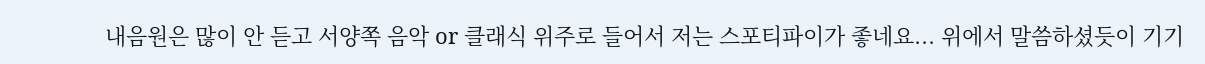내음원은 많이 안 듣고 서양쪽 음악 or 클래식 위주로 들어서 저는 스포티파이가 좋네요... 위에서 말씀하셨듯이 기기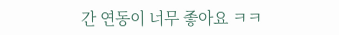간 연동이 너무 좋아요 ㅋㅋ